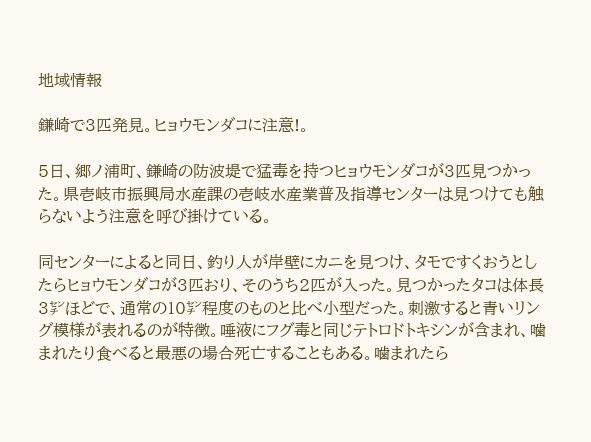地域情報

鎌崎で3匹発見。ヒョウモンダコに注意!。

5日、郷ノ浦町、鎌崎の防波堤で猛毒を持つヒョウモンダコが3匹見つかった。県壱岐市振興局水産課の壱岐水産業普及指導センターは見つけても触らないよう注意を呼び掛けている。

同センターによると同日、釣り人が岸壁にカニを見つけ、タモですくおうとしたらヒョウモンダコが3匹おり、そのうち2匹が入った。見つかったタコは体長3㌢ほどで、通常の10㌢程度のものと比べ小型だった。刺激すると青いリング模様が表れるのが特徴。唾液にフグ毒と同じテトロドトキシンが含まれ、噛まれたり食べると最悪の場合死亡することもある。噛まれたら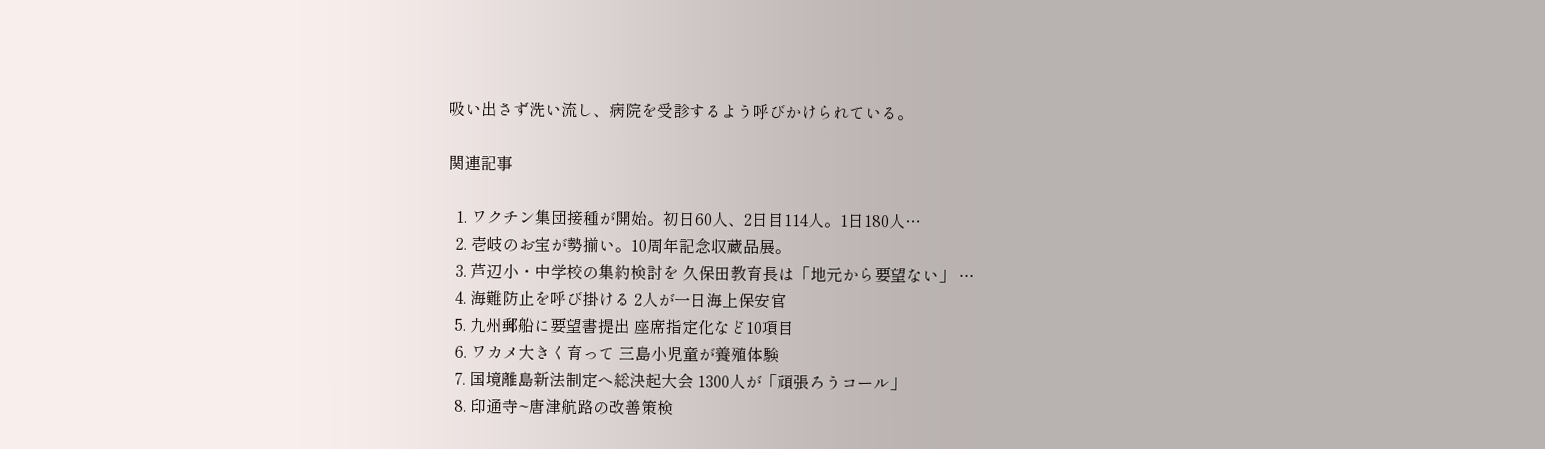吸い出さず洗い流し、病院を受診するよう呼びかけられている。

関連記事

  1. ワクチン集団接種が開始。初日60人、2日目114人。1日180人…
  2. 壱岐のお宝が勢揃い。10周年記念収蔵品展。
  3. 芦辺小・中学校の集約検討を 久保田教育長は「地元から要望ない」 …
  4. 海難防止を呼び掛ける 2人が一日海上保安官
  5. 九州郵船に要望書提出 座席指定化など10項目
  6. ワカメ大きく育って 三島小児童が養殖体験
  7. 国境離島新法制定へ総決起大会 1300人が「頑張ろうコール」
  8. 印通寺~唐津航路の改善策検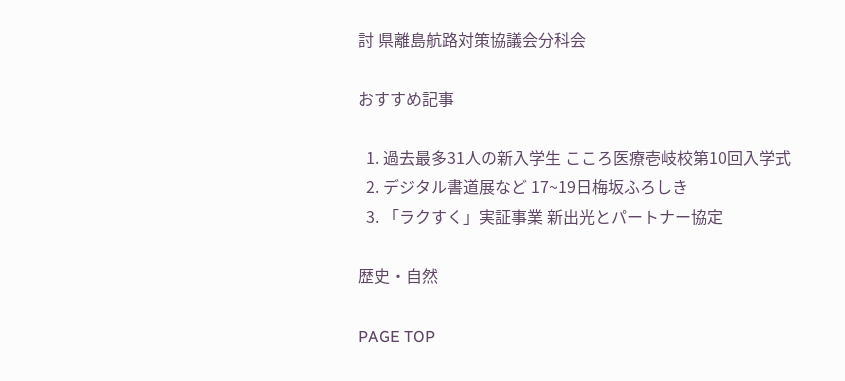討 県離島航路対策協議会分科会

おすすめ記事

  1. 過去最多31人の新入学生 こころ医療壱岐校第10回入学式
  2. デジタル書道展など 17~19日梅坂ふろしき
  3. 「ラクすく」実証事業 新出光とパートナー協定

歴史・自然

PAGE TOP